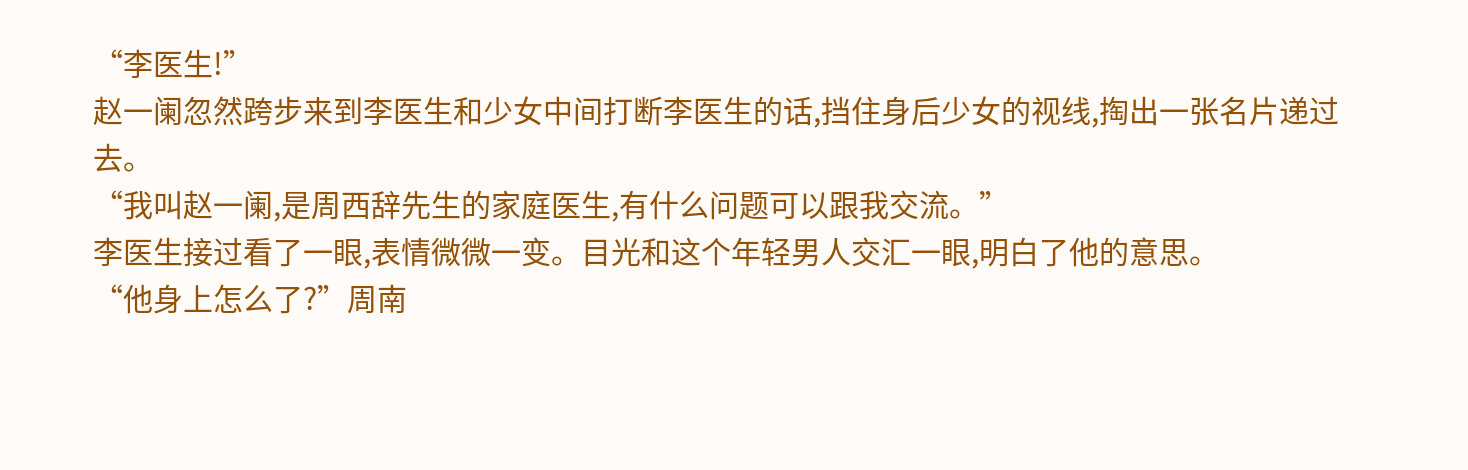“李医生!”
赵一阑忽然跨步来到李医生和少女中间打断李医生的话,挡住身后少女的视线,掏出一张名片递过去。
“我叫赵一阑,是周西辞先生的家庭医生,有什么问题可以跟我交流。”
李医生接过看了一眼,表情微微一变。目光和这个年轻男人交汇一眼,明白了他的意思。
“他身上怎么了?”周南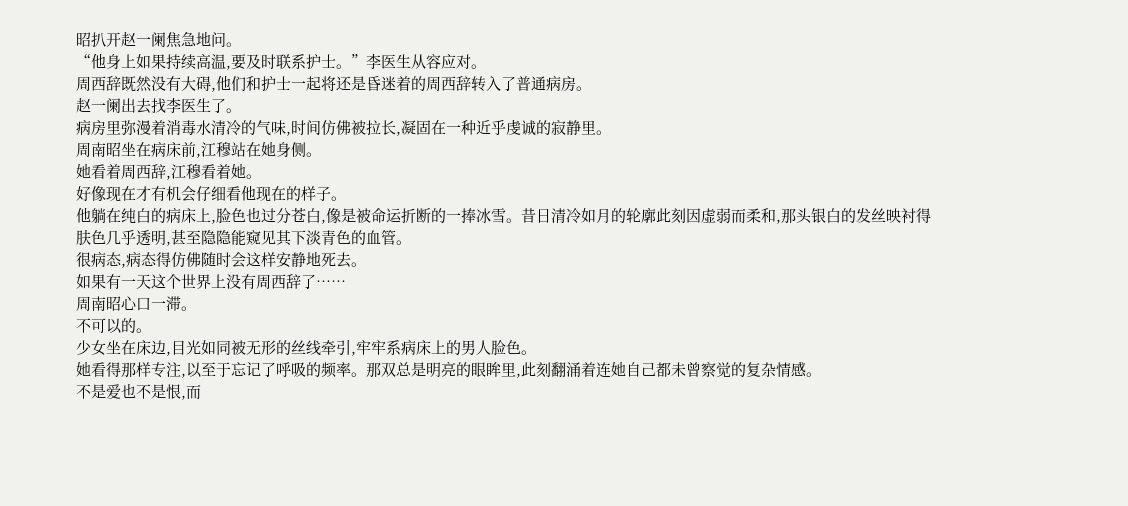昭扒开赵一阑焦急地问。
“他身上如果持续高温,要及时联系护士。”李医生从容应对。
周西辞既然没有大碍,他们和护士一起将还是昏迷着的周西辞转入了普通病房。
赵一阑出去找李医生了。
病房里弥漫着消毒水清冷的气味,时间仿佛被拉长,凝固在一种近乎虔诚的寂静里。
周南昭坐在病床前,江穆站在她身侧。
她看着周西辞,江穆看着她。
好像现在才有机会仔细看他现在的样子。
他躺在纯白的病床上,脸色也过分苍白,像是被命运折断的一捧冰雪。昔日清冷如月的轮廓此刻因虚弱而柔和,那头银白的发丝映衬得肤色几乎透明,甚至隐隐能窥见其下淡青色的血管。
很病态,病态得仿佛随时会这样安静地死去。
如果有一天这个世界上没有周西辞了……
周南昭心口一滞。
不可以的。
少女坐在床边,目光如同被无形的丝线牵引,牢牢系病床上的男人脸色。
她看得那样专注,以至于忘记了呼吸的频率。那双总是明亮的眼眸里,此刻翻涌着连她自己都未曾察觉的复杂情感。
不是爱也不是恨,而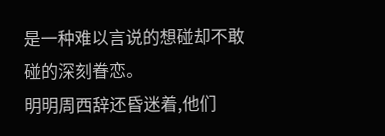是一种难以言说的想碰却不敢碰的深刻眷恋。
明明周西辞还昏迷着,他们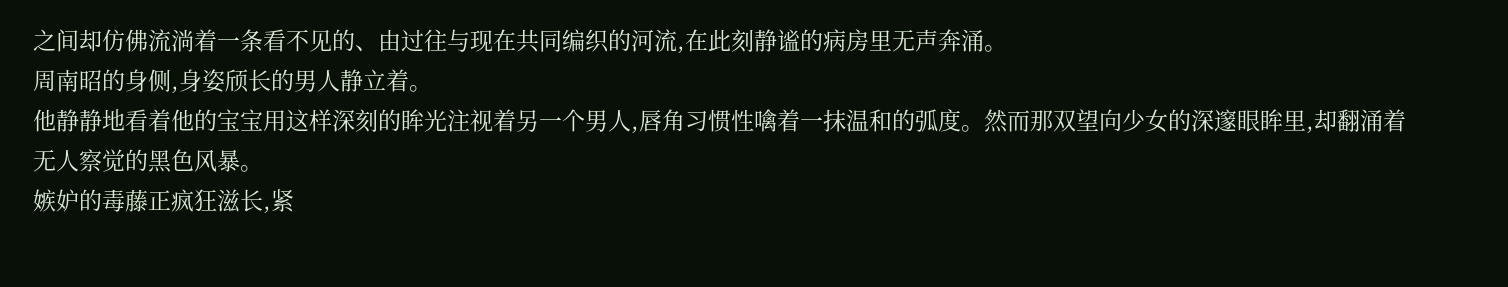之间却仿佛流淌着一条看不见的、由过往与现在共同编织的河流,在此刻静谧的病房里无声奔涌。
周南昭的身侧,身姿颀长的男人静立着。
他静静地看着他的宝宝用这样深刻的眸光注视着另一个男人,唇角习惯性噙着一抹温和的弧度。然而那双望向少女的深邃眼眸里,却翻涌着无人察觉的黑色风暴。
嫉妒的毒藤正疯狂滋长,紧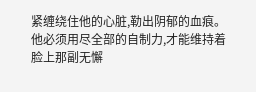紧缠绕住他的心脏,勒出阴郁的血痕。他必须用尽全部的自制力,才能维持着脸上那副无懈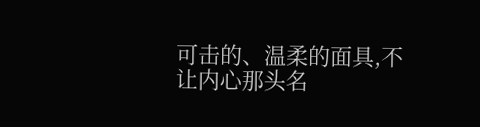可击的、温柔的面具,不让内心那头名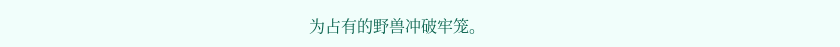为占有的野兽冲破牢笼。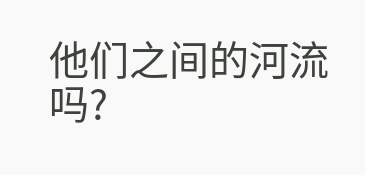他们之间的河流吗?